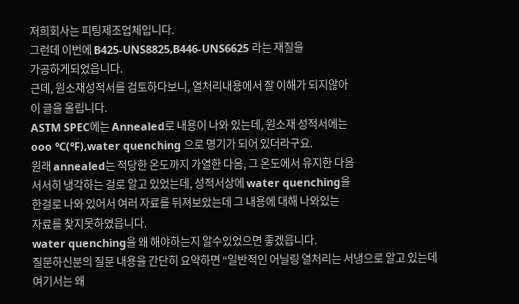저희회사는 피팅제조업체입니다.
그런데 이번에 B425-UNS8825,B446-UNS6625 라는 재질을
가공하게되었읍니다.
근데, 원소재성적서를 검토하다보니, 열처리내용에서 잘 이해가 되지않아
이 글을 올립니다.
ASTM SPEC에는 Annealed로 내용이 나와 있는데, 원소재 성적서에는
ooo ℃(℉),water quenching 으로 명기가 되어 있더라구요.
원래 annealed는 적당한 온도까지 가열한 다음, 그 온도에서 유지한 다음
서서히 냉각하는 걸로 알고 있었는데, 성적서상에 water quenching을
한걸로 나와 있어서 여러 자료를 뒤져보았는데 그 내용에 대해 나와있는
자료를 찾지못하였읍니다.
water quenching을 왜 해야하는지 알수있었으면 좋겠읍니다.
질문하신분의 질문 내용을 간단히 요약하면 “일반적인 어닐링 열처리는 서냉으로 알고 있는데 여기서는 왜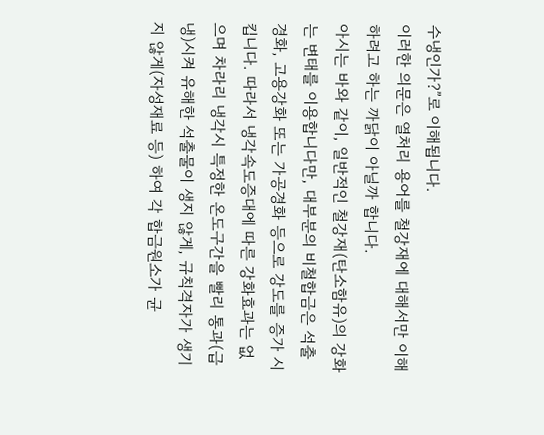수냉인가?”로 이해됩니다.
이러한 의문은 열처리 용어를 철강재에 대해서만 이해하려고 하는 까닭이 아닐까 합니다.
아시는 바와 같이, 일반적인 철강재(탄소함유)의 강화는 변태를 이용합니다만, 대부분의 비철합금은 석출경화, 고용강화 또는 가공경화 등으로 강도를 증가 시킵니다. 따라서 냉각속도증대에 따른 강화효과는 없으며 차라리 냉각시 특정한 온도구간을 빨리 통과(급냉)시켜 유해한 석출물이 생지 않게, 규칙격자가 생기지 않게(자성재료 등) 하여 각 합금원소가 균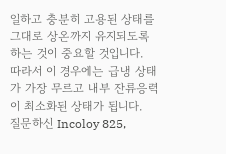일하고 충분히 고용된 상태를 그대로 상온까지 유지되도록 하는 것이 중요할 것입니다.
따라서 이 경우에는 급냉 상태가 가장 무르고 내부 잔류응력이 최소화된 상태가 됩니다.
질문하신 Incoloy 825,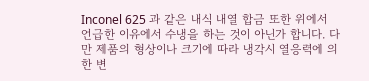Inconel 625 과 같은 내식 내열 합금 또한 위에서 언급한 이유에서 수냉을 하는 것이 아닌가 합니다. 다만 제품의 형상이나 크기에 따라 냉각시 열응력에 의한 변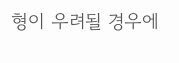형이 우려될 경우에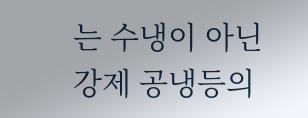는 수냉이 아닌 강제 공냉등의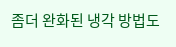좀더 완화된 냉각 방법도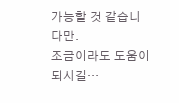가능할 것 같습니다만.
조금이라도 도움이 되시길…